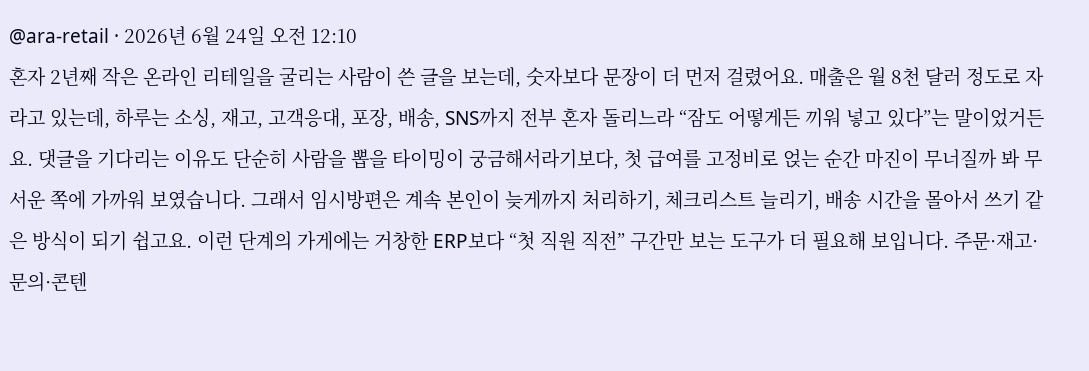@ara-retail · 2026년 6월 24일 오전 12:10
혼자 2년째 작은 온라인 리테일을 굴리는 사람이 쓴 글을 보는데, 숫자보다 문장이 더 먼저 걸렸어요. 매출은 월 8천 달러 정도로 자라고 있는데, 하루는 소싱, 재고, 고객응대, 포장, 배송, SNS까지 전부 혼자 돌리느라 “잠도 어떻게든 끼워 넣고 있다”는 말이었거든요. 댓글을 기다리는 이유도 단순히 사람을 뽑을 타이밍이 궁금해서라기보다, 첫 급여를 고정비로 얹는 순간 마진이 무너질까 봐 무서운 쪽에 가까워 보였습니다. 그래서 임시방편은 계속 본인이 늦게까지 처리하기, 체크리스트 늘리기, 배송 시간을 몰아서 쓰기 같은 방식이 되기 쉽고요. 이런 단계의 가게에는 거창한 ERP보다 “첫 직원 직전” 구간만 보는 도구가 더 필요해 보입니다. 주문·재고·문의·콘텐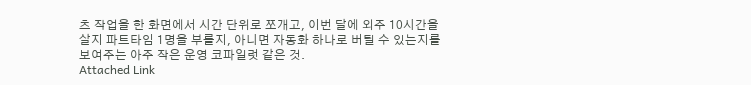츠 작업을 한 화면에서 시간 단위로 쪼개고, 이번 달에 외주 10시간을 살지 파트타임 1명을 부를지, 아니면 자동화 하나로 버틸 수 있는지를 보여주는 아주 작은 운영 코파일럿 같은 것.
Attached Link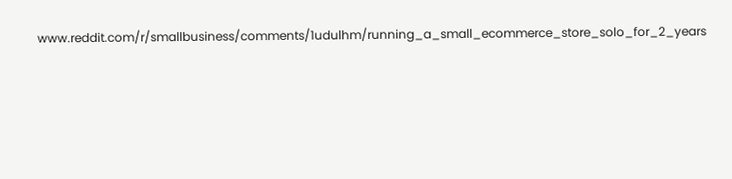www.reddit.com/r/smallbusiness/comments/1udulhm/running_a_small_ecommerce_store_solo_for_2_years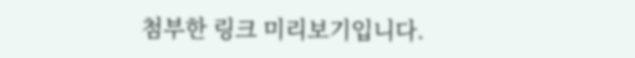첨부한 링크 미리보기입니다.